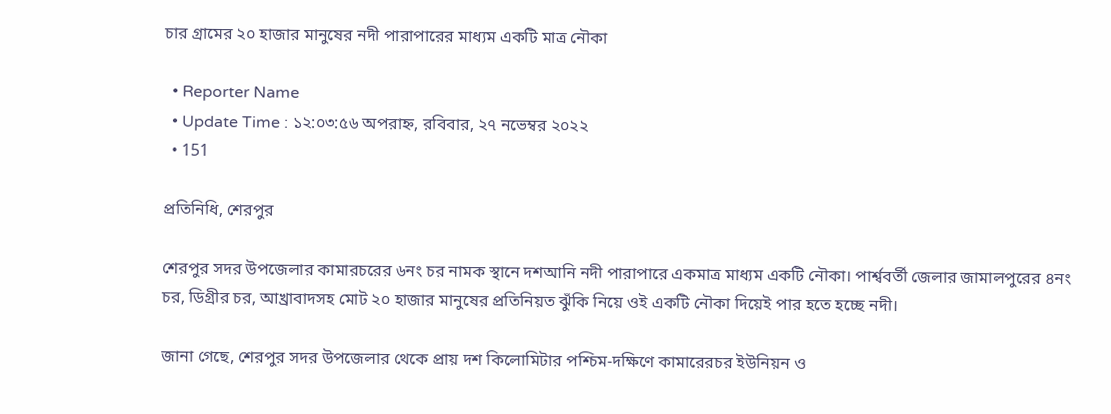চার গ্রামের ২০ হাজার মানুষের নদী পারাপারের মাধ্যম একটি মাত্র নৌকা

  • Reporter Name
  • Update Time : ১২:০৩:৫৬ অপরাহ্ন, রবিবার, ২৭ নভেম্বর ২০২২
  • 151

প্রতিনিধি, শেরপুর

শেরপুর সদর উপজেলার কামারচরের ৬নং চর নামক স্থানে দশআনি নদী পারাপারে একমাত্র মাধ্যম একটি নৌকা। পার্শ্ববর্তী জেলার জামালপুরের ৪নং চর, ডিগ্রীর চর, আখ্রাবাদসহ মোট ২০ হাজার মানুষের প্রতিনিয়ত ঝুঁকি নিয়ে ওই একটি নৌকা দিয়েই পার হতে হচ্ছে নদী।

জানা গেছে, শেরপুর সদর উপজেলার থেকে প্রায় দশ কিলোমিটার পশ্চিম-দক্ষিণে কামারেরচর ইউনিয়ন ও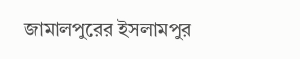জামালপুরের ইসলামপুর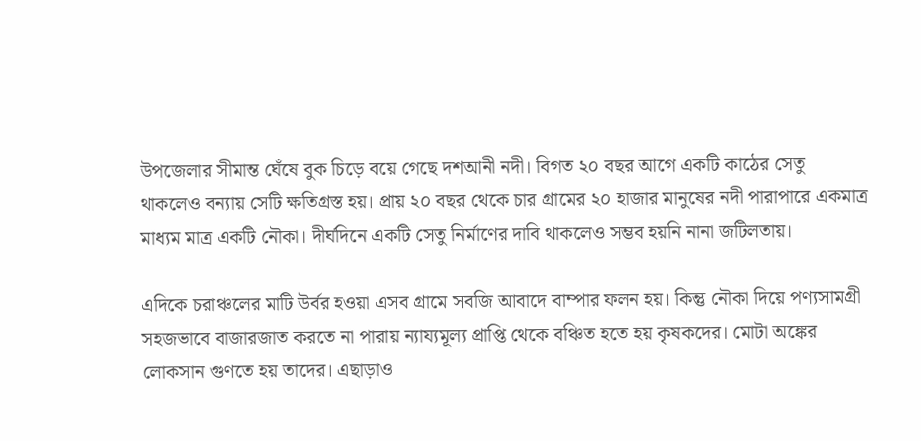উপজেলার সীমান্ত ঘেঁষে বুক চিড়ে বয়ে গেছে দশআনী নদী। বিগত ২০ বছর আগে একটি কাঠের সেতু থাকলেও বন্যায় সেটি ক্ষতিগ্রস্ত হয়। প্রায় ২০ বছর থেকে চার গ্রামের ২০ হাজার মানুষের নদী পারাপারে একমাত্র মাধ্যম মাত্র একটি নৌকা। দীর্ঘদিনে একটি সেতু নির্মাণের দাবি থাকলেও সম্ভব হয়নি নানা জটিলতায়।

এদিকে চরাঞ্চলের মাটি উর্বর হওয়া এসব গ্রামে সবজি আবাদে বাম্পার ফলন হয়। কিন্তু নৌকা দিয়ে পণ্যসামগ্রী সহজভাবে বাজারজাত করতে না পারায় ন্যায্যমূল্য প্রাপ্তি থেকে বঞ্চিত হতে হয় কৃষকদের। মোটা অঙ্কের লোকসান গুণতে হয় তাদের। এছাড়াও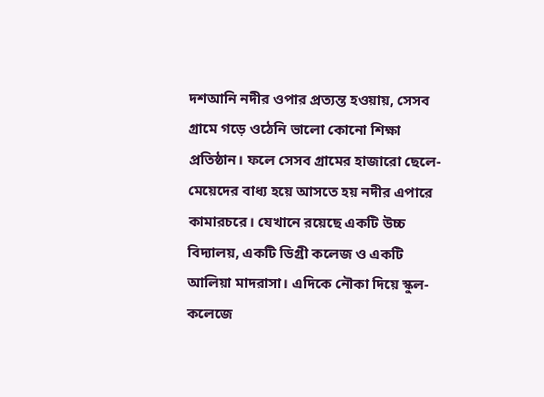দশআনি নদীর ওপার প্রত্যন্ত হওয়ায়, সেসব গ্রামে গড়ে ওঠেনি ভালো কোনো শিক্ষা প্রতিষ্ঠান। ফলে সেসব গ্রামের হাজারো ছেলে-মেয়েদের বাধ্য হয়ে আসতে হয় নদীর এপারে কামারচরে। যেখানে রয়েছে একটি উচ্চ বিদ্যালয়, একটি ডিগ্রী কলেজ ও একটি আলিয়া মাদরাসা। এদিকে নৌকা দিয়ে স্কুল-কলেজে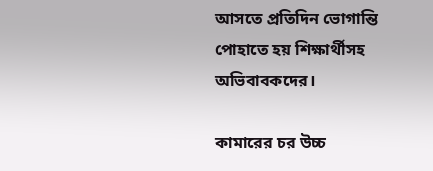আসতে প্রতিদিন ভোগান্তি পোহাতে হয় শিক্ষার্থীসহ অভিবাবকদের।

কামারের চর উচ্চ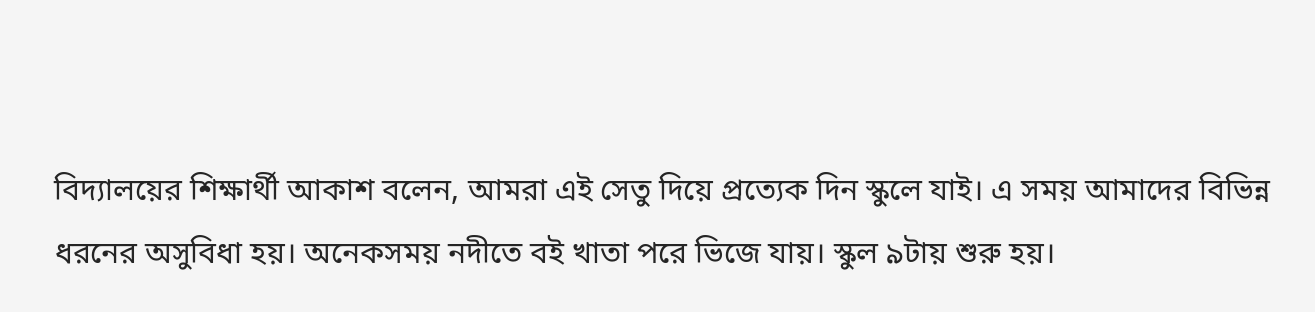বিদ্যালয়ের শিক্ষার্থী আকাশ বলেন, আমরা এই সেতু দিয়ে প্রত্যেক দিন স্কুলে যাই। এ সময় আমাদের বিভিন্ন ধরনের অসুবিধা হয়। অনেকসময় নদীতে বই খাতা পরে ভিজে যায়। স্কুল ৯টায় শুরু হয়।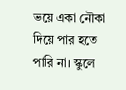ভয়ে একা নৌকা দিয়ে পার হতে পারি না। স্কুলে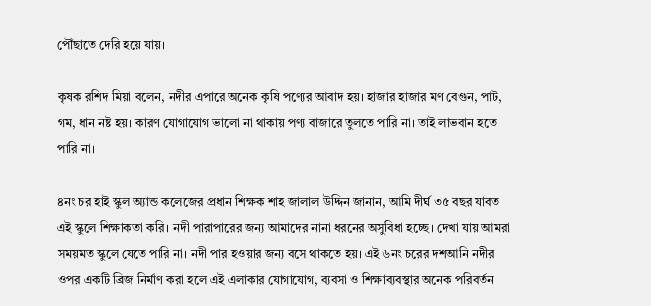পৌঁছাতে দেরি হয়ে যায়।

কৃষক রশিদ মিয়া বলেন, নদীর এপারে অনেক কৃষি পণ্যের আবাদ হয়। হাজার হাজার মণ বেগুন, পাট, গম, ধান নষ্ট হয়। কারণ যোগাযোগ ভালো না থাকায় পণ্য বাজারে তুলতে পারি না। তাই লাভবান হতে পারি না।

৪নং চর হাই স্কুল অ্যান্ড কলেজের প্রধান শিক্ষক শাহ জালাল উদ্দিন জানান, আমি দীর্ঘ ৩৫ বছর যাবত এই স্কুলে শিক্ষাকতা করি। নদী পারাপারের জন্য আমাদের নানা ধরনের অসুবিধা হচ্ছে। দেখা যায় আমরা সময়মত স্কুলে যেতে পারি না। নদী পার হওয়ার জন্য বসে থাকতে হয়। এই ৬নং চরের দশআনি নদীর ওপর একটি ব্রিজ নির্মাণ করা হলে এই এলাকার যোগাযোগ, ব্যবসা ও শিক্ষাব্যবস্থার অনেক পরিবর্তন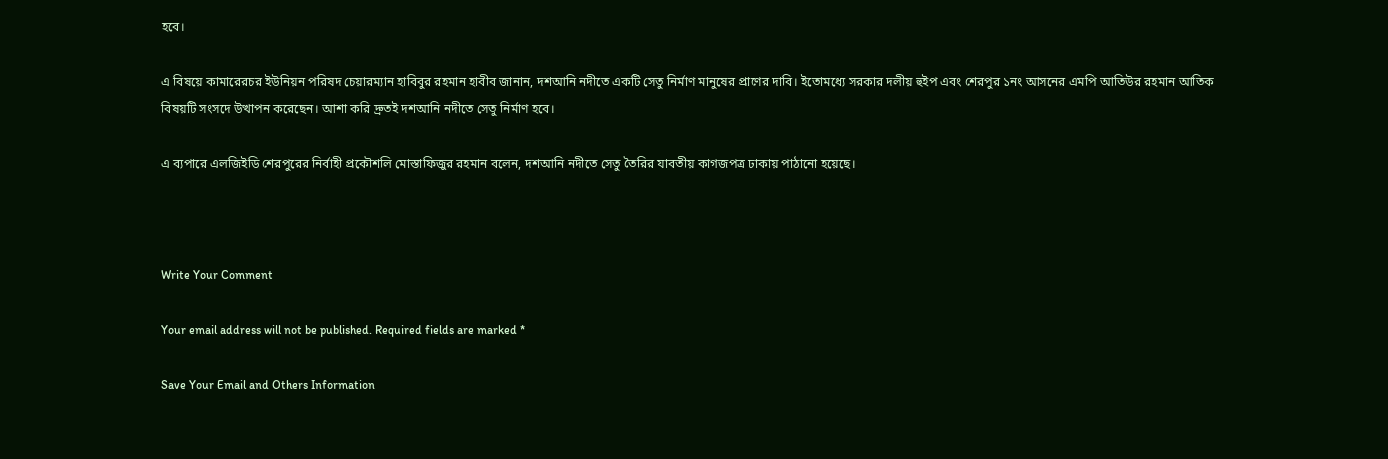হবে।

এ বিষয়ে কামারেরচর ইউনিয়ন পরিষদ চেয়ারম্যান হাবিবুর রহমান হাবীব জানান, দশআনি নদীতে একটি সেতু নির্মাণ মানুষের প্রাণের দাবি। ইতোমধ্যে সরকার দলীয় হুইপ এবং শেরপুর ১নং আসনের এমপি আতিউর রহমান আতিক বিষয়টি সংসদে উত্থাপন করেছেন। আশা করি দ্রুতই দশআনি নদীতে সেতু নির্মাণ হবে।

এ ব্যপারে এলজিইডি শেরপুরের নির্বাহী প্রকৌশলি মোস্তাফিজুর রহমান বলেন, দশআনি নদীতে সেতু তৈরির যাবতীয় কাগজপত্র ঢাকায় পাঠানো হয়েছে।



Write Your Comment

Your email address will not be published. Required fields are marked *

Save Your Email and Others Information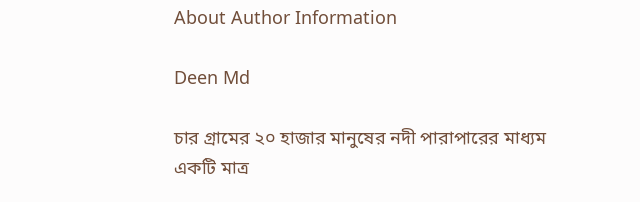About Author Information

Deen Md

চার গ্রামের ২০ হাজার মানুষের নদী পারাপারের মাধ্যম একটি মাত্র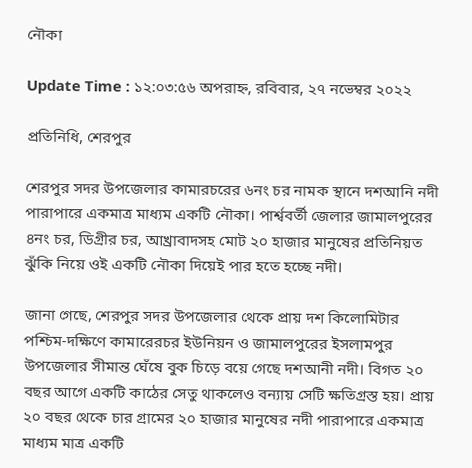নৌকা

Update Time : ১২:০৩:৫৬ অপরাহ্ন, রবিবার, ২৭ নভেম্বর ২০২২

প্রতিনিধি, শেরপুর

শেরপুর সদর উপজেলার কামারচরের ৬নং চর নামক স্থানে দশআনি নদী পারাপারে একমাত্র মাধ্যম একটি নৌকা। পার্শ্ববর্তী জেলার জামালপুরের ৪নং চর, ডিগ্রীর চর, আখ্রাবাদসহ মোট ২০ হাজার মানুষের প্রতিনিয়ত ঝুঁকি নিয়ে ওই একটি নৌকা দিয়েই পার হতে হচ্ছে নদী।

জানা গেছে, শেরপুর সদর উপজেলার থেকে প্রায় দশ কিলোমিটার পশ্চিম-দক্ষিণে কামারেরচর ইউনিয়ন ও জামালপুরের ইসলামপুর উপজেলার সীমান্ত ঘেঁষে বুক চিড়ে বয়ে গেছে দশআনী নদী। বিগত ২০ বছর আগে একটি কাঠের সেতু থাকলেও বন্যায় সেটি ক্ষতিগ্রস্ত হয়। প্রায় ২০ বছর থেকে চার গ্রামের ২০ হাজার মানুষের নদী পারাপারে একমাত্র মাধ্যম মাত্র একটি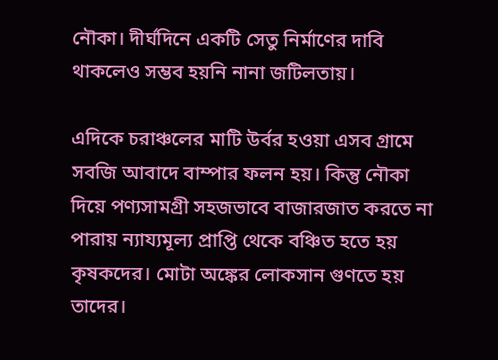নৌকা। দীর্ঘদিনে একটি সেতু নির্মাণের দাবি থাকলেও সম্ভব হয়নি নানা জটিলতায়।

এদিকে চরাঞ্চলের মাটি উর্বর হওয়া এসব গ্রামে সবজি আবাদে বাম্পার ফলন হয়। কিন্তু নৌকা দিয়ে পণ্যসামগ্রী সহজভাবে বাজারজাত করতে না পারায় ন্যায্যমূল্য প্রাপ্তি থেকে বঞ্চিত হতে হয় কৃষকদের। মোটা অঙ্কের লোকসান গুণতে হয় তাদের।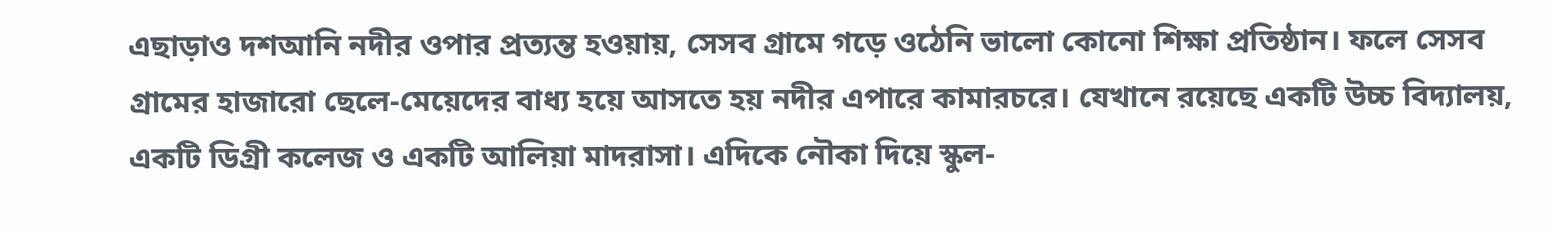এছাড়াও দশআনি নদীর ওপার প্রত্যন্ত হওয়ায়, সেসব গ্রামে গড়ে ওঠেনি ভালো কোনো শিক্ষা প্রতিষ্ঠান। ফলে সেসব গ্রামের হাজারো ছেলে-মেয়েদের বাধ্য হয়ে আসতে হয় নদীর এপারে কামারচরে। যেখানে রয়েছে একটি উচ্চ বিদ্যালয়, একটি ডিগ্রী কলেজ ও একটি আলিয়া মাদরাসা। এদিকে নৌকা দিয়ে স্কুল-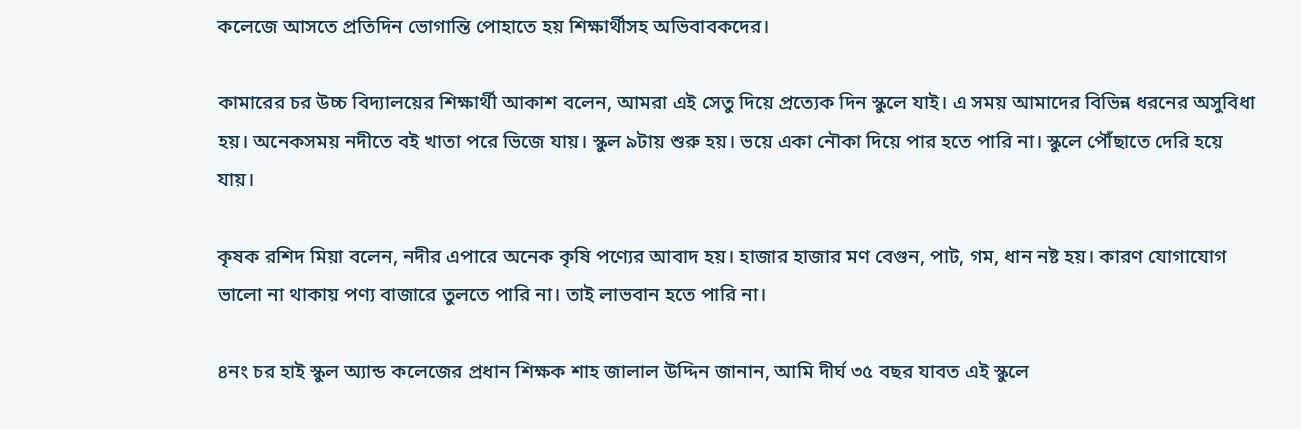কলেজে আসতে প্রতিদিন ভোগান্তি পোহাতে হয় শিক্ষার্থীসহ অভিবাবকদের।

কামারের চর উচ্চ বিদ্যালয়ের শিক্ষার্থী আকাশ বলেন, আমরা এই সেতু দিয়ে প্রত্যেক দিন স্কুলে যাই। এ সময় আমাদের বিভিন্ন ধরনের অসুবিধা হয়। অনেকসময় নদীতে বই খাতা পরে ভিজে যায়। স্কুল ৯টায় শুরু হয়। ভয়ে একা নৌকা দিয়ে পার হতে পারি না। স্কুলে পৌঁছাতে দেরি হয়ে যায়।

কৃষক রশিদ মিয়া বলেন, নদীর এপারে অনেক কৃষি পণ্যের আবাদ হয়। হাজার হাজার মণ বেগুন, পাট, গম, ধান নষ্ট হয়। কারণ যোগাযোগ ভালো না থাকায় পণ্য বাজারে তুলতে পারি না। তাই লাভবান হতে পারি না।

৪নং চর হাই স্কুল অ্যান্ড কলেজের প্রধান শিক্ষক শাহ জালাল উদ্দিন জানান, আমি দীর্ঘ ৩৫ বছর যাবত এই স্কুলে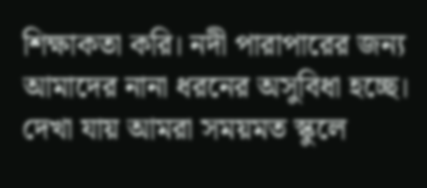শিক্ষাকতা করি। নদী পারাপারের জন্য আমাদের নানা ধরনের অসুবিধা হচ্ছে। দেখা যায় আমরা সময়মত স্কুলে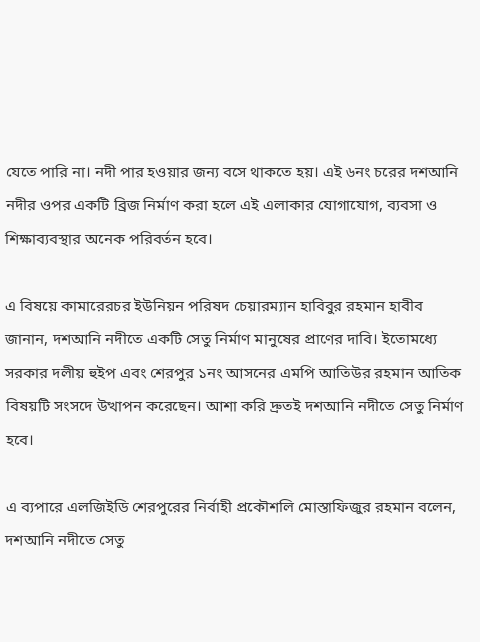যেতে পারি না। নদী পার হওয়ার জন্য বসে থাকতে হয়। এই ৬নং চরের দশআনি নদীর ওপর একটি ব্রিজ নির্মাণ করা হলে এই এলাকার যোগাযোগ, ব্যবসা ও শিক্ষাব্যবস্থার অনেক পরিবর্তন হবে।

এ বিষয়ে কামারেরচর ইউনিয়ন পরিষদ চেয়ারম্যান হাবিবুর রহমান হাবীব জানান, দশআনি নদীতে একটি সেতু নির্মাণ মানুষের প্রাণের দাবি। ইতোমধ্যে সরকার দলীয় হুইপ এবং শেরপুর ১নং আসনের এমপি আতিউর রহমান আতিক বিষয়টি সংসদে উত্থাপন করেছেন। আশা করি দ্রুতই দশআনি নদীতে সেতু নির্মাণ হবে।

এ ব্যপারে এলজিইডি শেরপুরের নির্বাহী প্রকৌশলি মোস্তাফিজুর রহমান বলেন, দশআনি নদীতে সেতু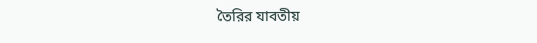তৈরির যাবতীয়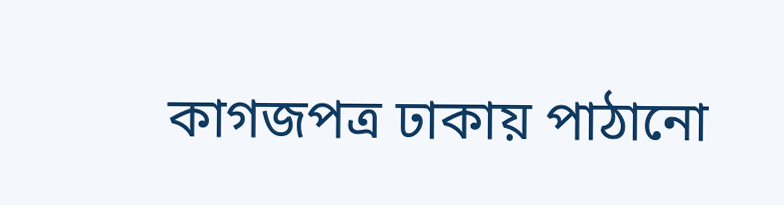কাগজপত্র ঢাকায় পাঠানো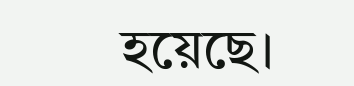হয়েছে।